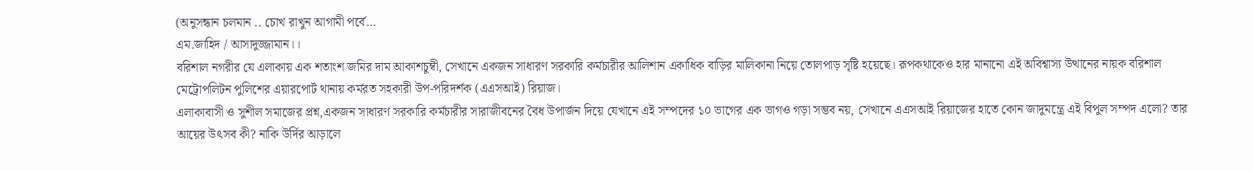(অনুসন্ধান চলমান .. চোখ রাখুন আগামী পর্বে…
এম.জাহিদ / আসাদুজ্জামান।।
বরিশাল নগরীর যে এলাকায় এক শতাংশ জমির দাম আকাশচুম্বী, সেখানে একজন সাধারণ সরকারি কর্মচারীর আলিশান একাধিক বাড়ির মালিকানা নিয়ে তোলপাড় সৃষ্টি হয়েছে। রূপকথাকেও হার মানানো এই অবিশ্বাস্য উত্থানের নায়ক বরিশাল মেট্রোপলিটন পুলিশের এয়ারপোর্ট থানায় কর্মরত সহকারী উপ-পরিদর্শক (এএসআই) রিয়াজ।
এলাকাবাসী ও সুশীল সমাজের প্রশ্ন,একজন সাধারণ সরকারি কর্মচারীর সারাজীবনের বৈধ উপার্জন দিয়ে যেখানে এই সম্পদের ১০ ভাগের এক ভাগও গড়া সম্ভব নয়, সেখানে এএসআই রিয়াজের হাতে কোন জাদুমন্ত্রে এই বিপুল সম্পদ এলো? তার আয়ের উৎসব কী? নাকি উর্দির আড়ালে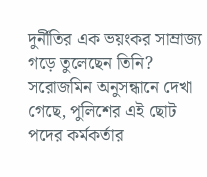দুর্নীতির এক ভয়ংকর সাম্রাজ্য গড়ে তুলেছেন তিনি?
সরোজমিন অনুসন্ধানে দেখা গেছে, পুলিশের এই ছোট পদের কর্মকর্তার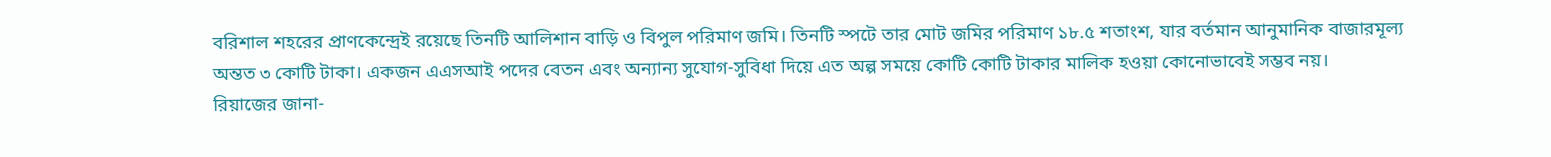বরিশাল শহরের প্রাণকেন্দ্রেই রয়েছে তিনটি আলিশান বাড়ি ও বিপুল পরিমাণ জমি। তিনটি স্পটে তার মোট জমির পরিমাণ ১৮.৫ শতাংশ, যার বর্তমান আনুমানিক বাজারমূল্য অন্তত ৩ কোটি টাকা। একজন এএসআই পদের বেতন এবং অন্যান্য সুযোগ-সুবিধা দিয়ে এত অল্প সময়ে কোটি কোটি টাকার মালিক হওয়া কোনোভাবেই সম্ভব নয়।
রিয়াজের জানা-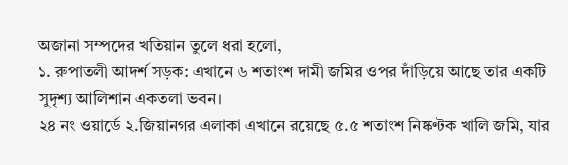অজানা সম্পদের খতিয়ান তুলে ধরা হলো,
১. রুপাতলী আদর্শ সড়ক: এখানে ৬ শতাংশ দামী জমির ওপর দাঁড়িয়ে আছে তার একটি সুদৃশ্য আলিশান একতলা ভবন।
২৪ নং ওয়ার্ডে ২.জিয়ানগর এলাকা এখানে রয়েছে ৫.৫ শতাংশ নিষ্কণ্টক খালি জমি, যার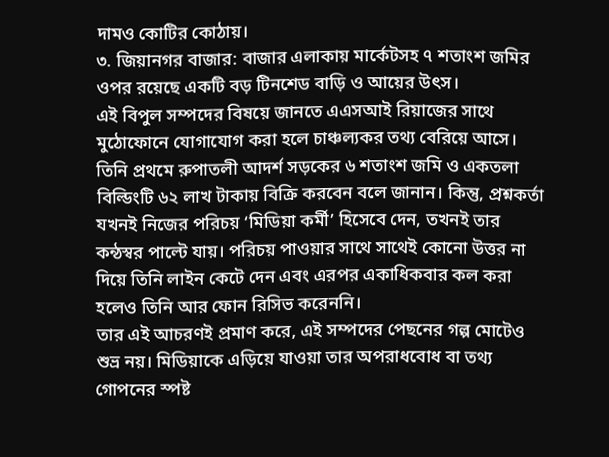দামও কোটির কোঠায়।
৩. জিয়ানগর বাজার: বাজার এলাকায় মার্কেটসহ ৭ শতাংশ জমির ওপর রয়েছে একটি বড় টিনশেড বাড়ি ও আয়ের উৎস।
এই বিপুল সম্পদের বিষয়ে জানতে এএসআই রিয়াজের সাথে মুঠোফোনে যোগাযোগ করা হলে চাঞ্চল্যকর তথ্য বেরিয়ে আসে। তিনি প্রথমে রুপাতলী আদর্শ সড়কের ৬ শতাংশ জমি ও একতলা বিল্ডিংটি ৬২ লাখ টাকায় বিক্রি করবেন বলে জানান। কিন্তু, প্রশ্নকর্তা যখনই নিজের পরিচয় ‘মিডিয়া কর্মী’ হিসেবে দেন, তখনই তার কন্ঠস্বর পাল্টে যায়। পরিচয় পাওয়ার সাথে সাথেই কোনো উত্তর না দিয়ে তিনি লাইন কেটে দেন এবং এরপর একাধিকবার কল করা হলেও তিনি আর ফোন রিসিভ করেননি।
তার এই আচরণই প্রমাণ করে, এই সম্পদের পেছনের গল্প মোটেও শুভ্র নয়। মিডিয়াকে এড়িয়ে যাওয়া তার অপরাধবোধ বা তথ্য গোপনের স্পষ্ট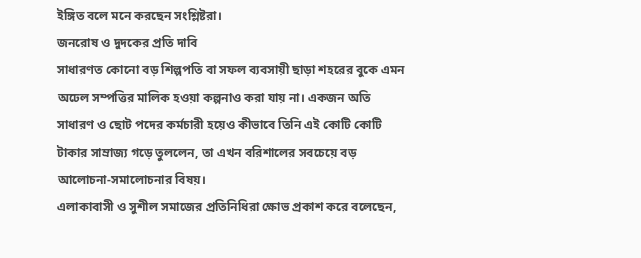ইঙ্গিত বলে মনে করছেন সংশ্লিষ্টরা।
জনরোষ ও দুদকের প্রতি দাবি
সাধারণত কোনো বড় শিল্পপতি বা সফল ব্যবসায়ী ছাড়া শহরের বুকে এমন অঢেল সম্পত্তির মালিক হওয়া কল্পনাও করা যায় না। একজন অতি সাধারণ ও ছোট পদের কর্মচারী হয়েও কীভাবে তিনি এই কোটি কোটি টাকার সাম্রাজ্য গড়ে তুললেন, তা এখন বরিশালের সবচেয়ে বড় আলোচনা-সমালোচনার বিষয়।
এলাকাবাসী ও সুশীল সমাজের প্রতিনিধিরা ক্ষোভ প্রকাশ করে বলেছেন,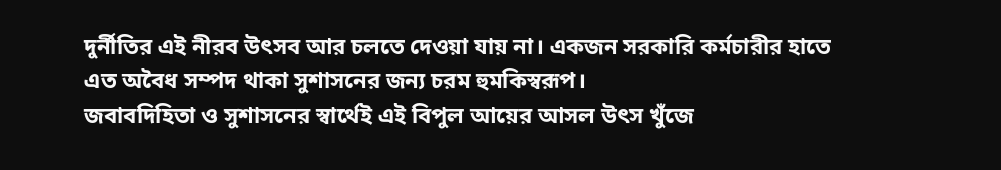দুর্নীতির এই নীরব উৎসব আর চলতে দেওয়া যায় না। একজন সরকারি কর্মচারীর হাতে এত অবৈধ সম্পদ থাকা সুশাসনের জন্য চরম হুমকিস্বরূপ।
জবাবদিহিতা ও সুশাসনের স্বার্থেই এই বিপুল আয়ের আসল উৎস খুঁজে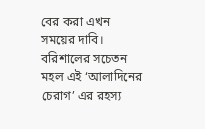বের করা এখন সময়ের দাবি। বরিশালের সচেতন মহল এই ‘আলাদিনের চেরাগ’ এর রহস্য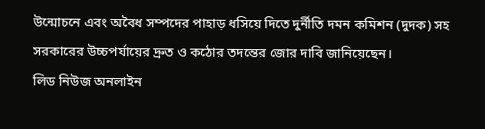উন্মোচনে এবং অবৈধ সম্পদের পাহাড় ধসিয়ে দিতে দুর্নীতি দমন কমিশন (দুদক) সহ সরকারের উচ্চপর্যায়ের দ্রুত ও কঠোর তদন্তের জোর দাবি জানিয়েছেন।
লিড নিউজ অনলাইন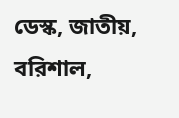ডেস্ক, জাতীয়, বরিশাল,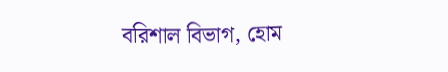বরিশাল বিভাগ, হোম